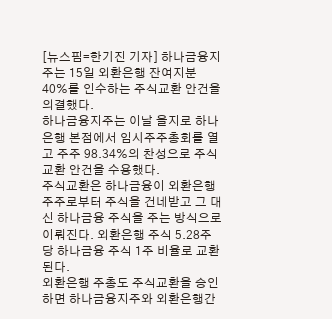[뉴스핌=한기진 기자] 하나금융지주는 15일 외환은행 잔여지분 40%를 인수하는 주식교환 안건을 의결했다.
하나금융지주는 이날 을지로 하나은행 본점에서 임시주주총회를 열고 주주 98.34%의 찬성으로 주식교환 안건을 수용했다.
주식교환은 하나금융이 외환은행 주주로부터 주식을 건네받고 그 대신 하나금융 주식을 주는 방식으로 이뤄진다. 외환은행 주식 5.28주당 하나금융 주식 1주 비율로 교환된다.
외환은행 주총도 주식교환을 승인하면 하나금융지주와 외환은행간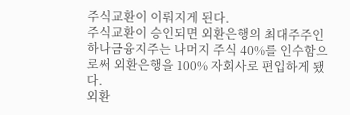주식교환이 이뤄지게 된다.
주식교환이 승인되면 외환은행의 최대주주인 하나금융지주는 나머지 주식 40%를 인수함으로써 외환은행을 100% 자회사로 편입하게 됐다.
외환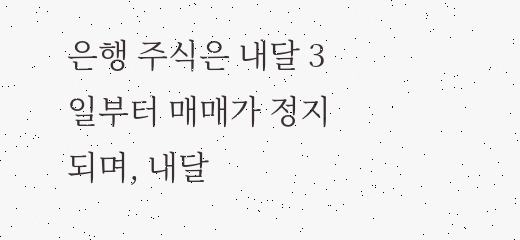은행 주식은 내달 3일부터 매매가 정지되며, 내달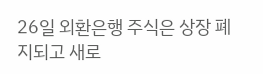26일 외환은행 주식은 상장 폐지되고 새로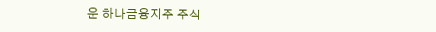운 하나금융지주 주식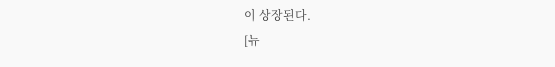이 상장된다.
[뉴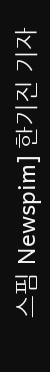스핌 Newspim] 한기진 기자